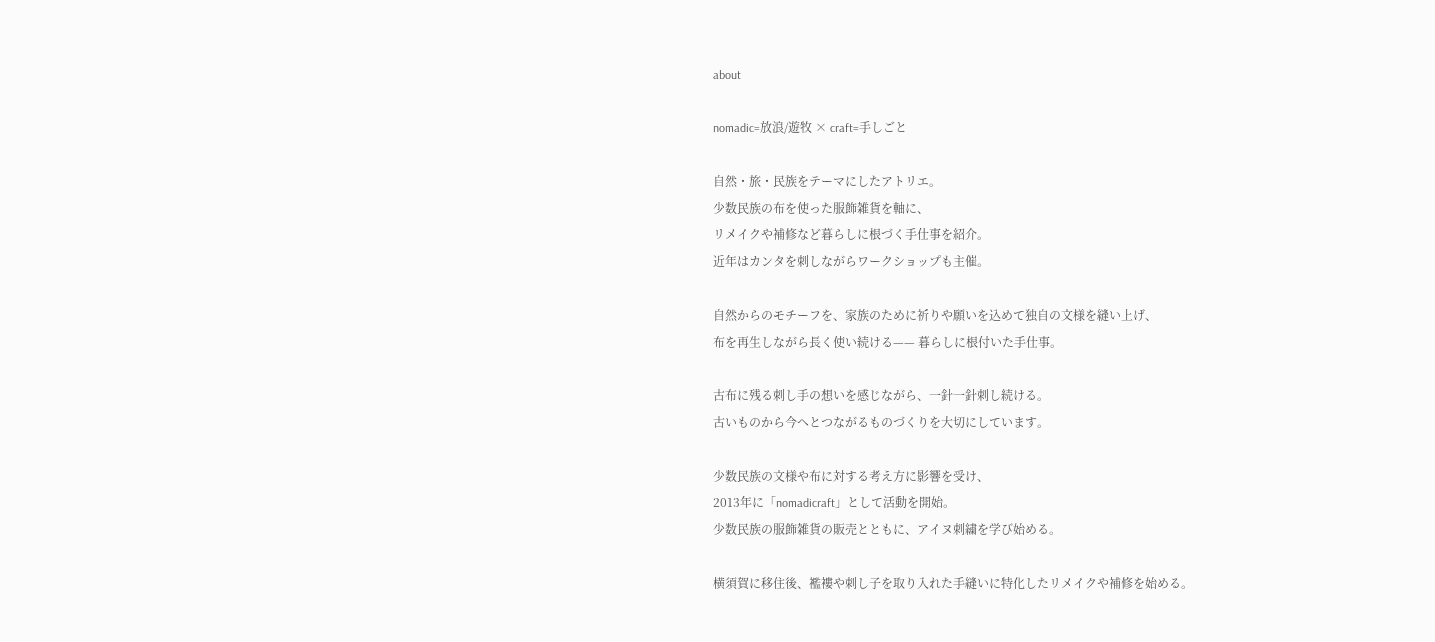about

nomadic=放浪/遊牧 × craft=手しごと

自然・旅・民族をテーマにしたアトリエ。
少数民族の布を使った服飾雑貨を軸に、
リメイクや補修など暮らしに根づく手仕事を紹介。
近年はカンタを刺しながらワークショップも主催。

自然からのモチーフを、家族のために祈りや願いを込めて独自の文様を縫い上げ、
布を再生しながら長く使い続ける—— 暮らしに根付いた手仕事。

古布に残る刺し手の想いを感じながら、一針一針刺し続ける。
古いものから今へとつながるものづくりを大切にしています。

少数民族の文様や布に対する考え方に影響を受け、
2013年に「nomadicraft」として活動を開始。
少数民族の服飾雑貨の販売とともに、アイヌ刺繍を学び始める。

横須賀に移住後、襤褸や刺し子を取り入れた手縫いに特化したリメイクや補修を始める。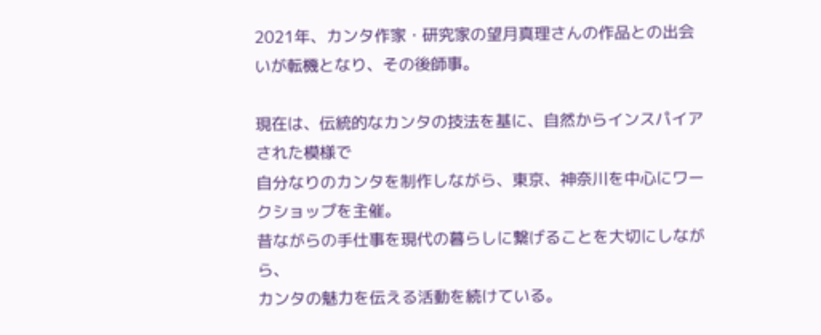2021年、カンタ作家・研究家の望月真理さんの作品との出会いが転機となり、その後師事。

現在は、伝統的なカンタの技法を基に、自然からインスパイアされた模様で
自分なりのカンタを制作しながら、東京、神奈川を中心にワークショップを主催。
昔ながらの手仕事を現代の暮らしに繋げることを大切にしながら、
カンタの魅力を伝える活動を続けている。